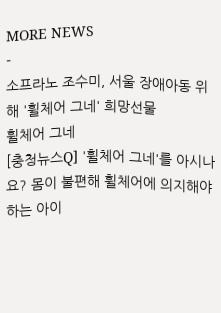MORE NEWS
-
소프라노 조수미, 서울 장애아동 위해 '휠체어 그네' 희망선물
휠체어 그네
[충청뉴스Q] '휠체어 그네'를 아시나요? 몸이 불편해 휠체어에 의지해야 하는 아이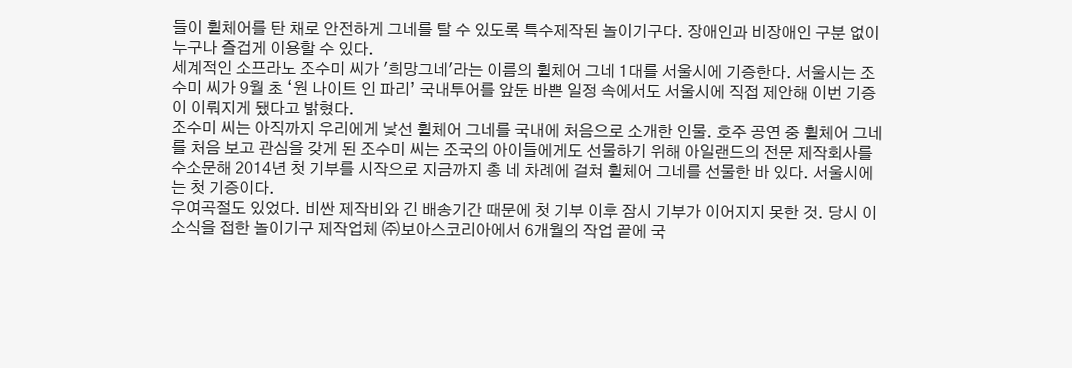들이 휠체어를 탄 채로 안전하게 그네를 탈 수 있도록 특수제작된 놀이기구다. 장애인과 비장애인 구분 없이 누구나 즐겁게 이용할 수 있다.
세계적인 소프라노 조수미 씨가 '희망그네'라는 이름의 휠체어 그네 1대를 서울시에 기증한다. 서울시는 조수미 씨가 9월 초 ‘원 나이트 인 파리’ 국내투어를 앞둔 바쁜 일정 속에서도 서울시에 직접 제안해 이번 기증이 이뤄지게 됐다고 밝혔다.
조수미 씨는 아직까지 우리에게 낯선 휠체어 그네를 국내에 처음으로 소개한 인물. 호주 공연 중 휠체어 그네를 처음 보고 관심을 갖게 된 조수미 씨는 조국의 아이들에게도 선물하기 위해 아일랜드의 전문 제작회사를 수소문해 2014년 첫 기부를 시작으로 지금까지 총 네 차례에 걸쳐 휠체어 그네를 선물한 바 있다. 서울시에는 첫 기증이다.
우여곡절도 있었다. 비싼 제작비와 긴 배송기간 때문에 첫 기부 이후 잠시 기부가 이어지지 못한 것. 당시 이 소식을 접한 놀이기구 제작업체 ㈜보아스코리아에서 6개월의 작업 끝에 국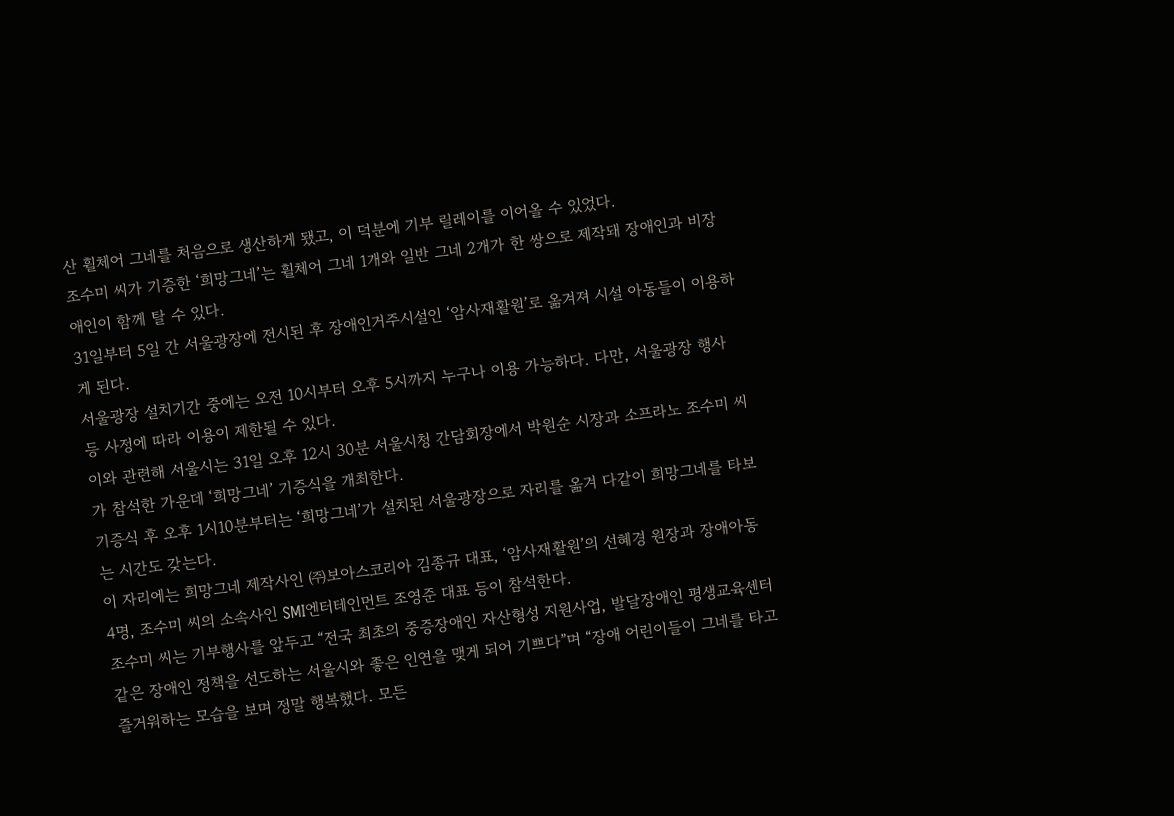산 휠체어 그네를 처음으로 생산하게 됐고, 이 덕분에 기부 릴레이를 이어올 수 있었다.
조수미 씨가 기증한 ‘희망그네’는 휠체어 그네 1개와 일반 그네 2개가 한 쌍으로 제작돼 장애인과 비장애인이 함께 탈 수 있다.
31일부터 5일 간 서울광장에 전시된 후 장애인거주시설인 ‘암사재활원’로 옮겨져 시설 아동들이 이용하게 된다.
서울광장 설치기간 중에는 오전 10시부터 오후 5시까지 누구나 이용 가능하다. 다만, 서울광장 행사 등 사정에 따라 이용이 제한될 수 있다.
이와 관련해 서울시는 31일 오후 12시 30분 서울시청 간담회장에서 박원순 시장과 소프라노 조수미 씨가 참석한 가운데 ‘희망그네’ 기증식을 개최한다.
기증식 후 오후 1시10분부터는 ‘희망그네’가 설치된 서울광장으로 자리를 옮겨 다같이 희망그네를 타보는 시간도 갖는다.
이 자리에는 희망그네 제작사인 ㈜보아스코리아 김종규 대표, ‘암사재활원’의 선혜경 원장과 장애아동 4명, 조수미 씨의 소속사인 SMI엔터테인먼트 조영준 대표 등이 참석한다.
조수미 씨는 기부행사를 앞두고 “전국 최초의 중증장애인 자산형성 지원사업, 발달장애인 평생교육센터 같은 장애인 정책을 선도하는 서울시와 좋은 인연을 맺게 되어 기쁘다”며 “장애 어린이들이 그네를 타고 즐거워하는 모습을 보며 정말 행복했다. 모든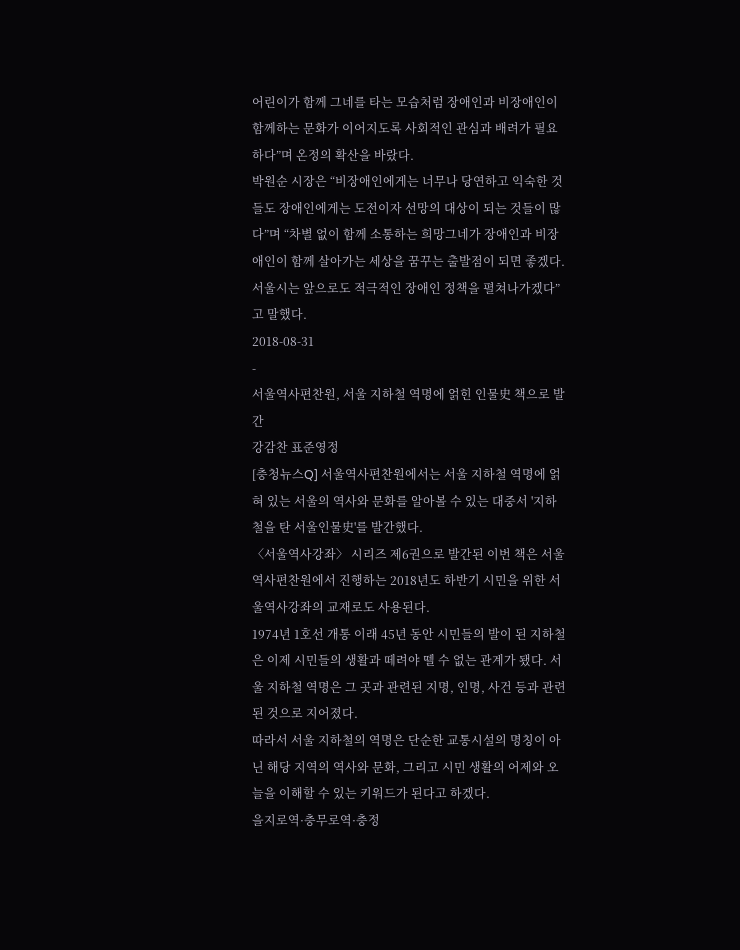어린이가 함께 그네를 타는 모습처럼 장애인과 비장애인이 함께하는 문화가 이어지도록 사회적인 관심과 배려가 필요하다”며 온정의 확산을 바랐다.
박원순 시장은 “비장애인에게는 너무나 당연하고 익숙한 것들도 장애인에게는 도전이자 선망의 대상이 되는 것들이 많다”며 “차별 없이 함께 소통하는 희망그네가 장애인과 비장애인이 함께 살아가는 세상을 꿈꾸는 출발점이 되면 좋겠다. 서울시는 앞으로도 적극적인 장애인 정책을 펼쳐나가겠다”고 말했다.
2018-08-31
-
서울역사편찬원, 서울 지하철 역명에 얽힌 인물史 책으로 발간
강감찬 표준영정
[충청뉴스Q] 서울역사편찬원에서는 서울 지하철 역명에 얽혀 있는 서울의 역사와 문화를 알아볼 수 있는 대중서 '지하철을 탄 서울인물史'를 발간했다.
〈서울역사강좌〉 시리즈 제6권으로 발간된 이번 책은 서울역사편찬원에서 진행하는 2018년도 하반기 시민을 위한 서울역사강좌의 교재로도 사용된다.
1974년 1호선 개통 이래 45년 동안 시민들의 발이 된 지하철은 이제 시민들의 생활과 떼려야 뗄 수 없는 관계가 됐다. 서울 지하철 역명은 그 곳과 관련된 지명, 인명, 사건 등과 관련된 것으로 지어졌다.
따라서 서울 지하철의 역명은 단순한 교통시설의 명칭이 아닌 해당 지역의 역사와 문화, 그리고 시민 생활의 어제와 오늘을 이해할 수 있는 키워드가 된다고 하겠다.
을지로역·충무로역·충정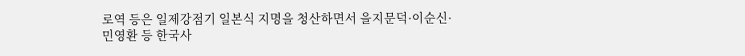로역 등은 일제강점기 일본식 지명을 청산하면서 을지문덕·이순신·민영환 등 한국사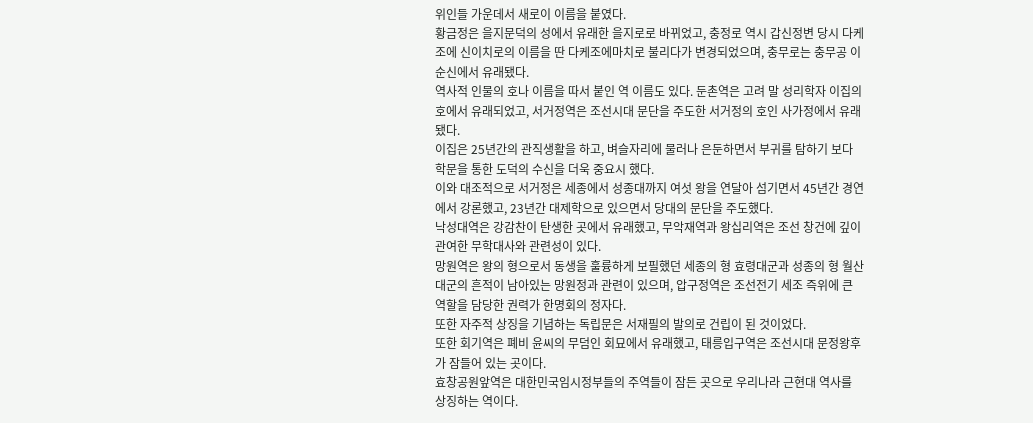위인들 가운데서 새로이 이름을 붙였다.
황금정은 을지문덕의 성에서 유래한 을지로로 바뀌었고, 충정로 역시 갑신정변 당시 다케조에 신이치로의 이름을 딴 다케조에마치로 불리다가 변경되었으며, 충무로는 충무공 이순신에서 유래됐다.
역사적 인물의 호나 이름을 따서 붙인 역 이름도 있다. 둔촌역은 고려 말 성리학자 이집의 호에서 유래되었고, 서거정역은 조선시대 문단을 주도한 서거정의 호인 사가정에서 유래됐다.
이집은 25년간의 관직생활을 하고, 벼슬자리에 물러나 은둔하면서 부귀를 탐하기 보다 학문을 통한 도덕의 수신을 더욱 중요시 했다.
이와 대조적으로 서거정은 세종에서 성종대까지 여섯 왕을 연달아 섬기면서 45년간 경연에서 강론했고, 23년간 대제학으로 있으면서 당대의 문단을 주도했다.
낙성대역은 강감찬이 탄생한 곳에서 유래했고, 무악재역과 왕십리역은 조선 창건에 깊이 관여한 무학대사와 관련성이 있다.
망원역은 왕의 형으로서 동생을 훌륭하게 보필했던 세종의 형 효령대군과 성종의 형 월산대군의 흔적이 남아있는 망원정과 관련이 있으며, 압구정역은 조선전기 세조 즉위에 큰 역할을 담당한 권력가 한명회의 정자다.
또한 자주적 상징을 기념하는 독립문은 서재필의 발의로 건립이 된 것이었다.
또한 회기역은 폐비 윤씨의 무덤인 회묘에서 유래했고, 태릉입구역은 조선시대 문정왕후가 잠들어 있는 곳이다.
효창공원앞역은 대한민국임시정부들의 주역들이 잠든 곳으로 우리나라 근현대 역사를 상징하는 역이다.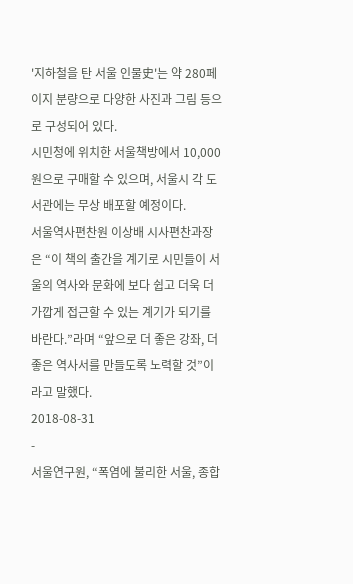'지하철을 탄 서울 인물史'는 약 280페이지 분량으로 다양한 사진과 그림 등으로 구성되어 있다.
시민청에 위치한 서울책방에서 10,000원으로 구매할 수 있으며, 서울시 각 도서관에는 무상 배포할 예정이다.
서울역사편찬원 이상배 시사편찬과장은 “이 책의 출간을 계기로 시민들이 서울의 역사와 문화에 보다 쉽고 더욱 더 가깝게 접근할 수 있는 계기가 되기를 바란다.”라며 “앞으로 더 좋은 강좌, 더 좋은 역사서를 만들도록 노력할 것”이라고 말했다.
2018-08-31
-
서울연구원, “폭염에 불리한 서울, 종합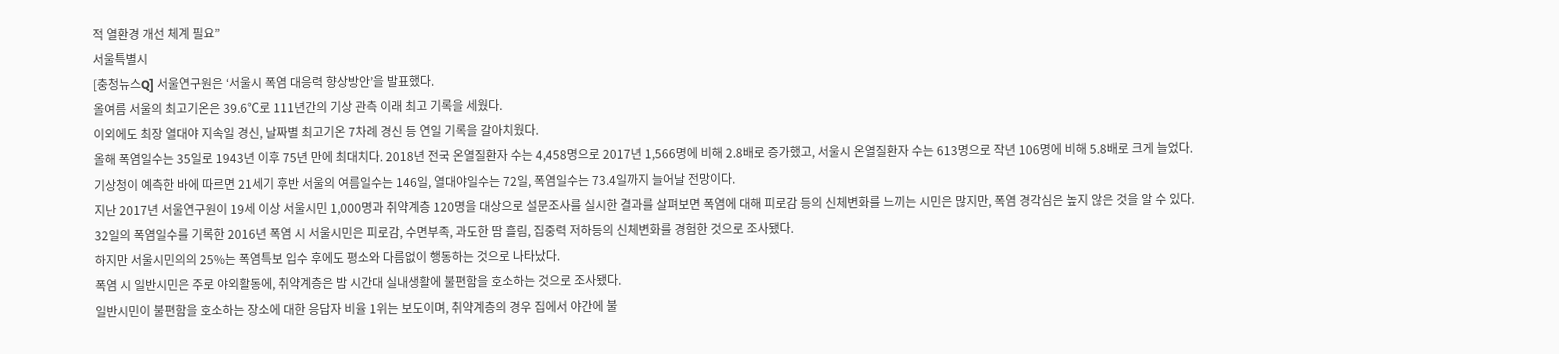적 열환경 개선 체계 필요”
서울특별시
[충청뉴스Q] 서울연구원은 ‘서울시 폭염 대응력 향상방안’을 발표했다.
올여름 서울의 최고기온은 39.6℃로 111년간의 기상 관측 이래 최고 기록을 세웠다.
이외에도 최장 열대야 지속일 경신, 날짜별 최고기온 7차례 경신 등 연일 기록을 갈아치웠다.
올해 폭염일수는 35일로 1943년 이후 75년 만에 최대치다. 2018년 전국 온열질환자 수는 4,458명으로 2017년 1,566명에 비해 2.8배로 증가했고, 서울시 온열질환자 수는 613명으로 작년 106명에 비해 5.8배로 크게 늘었다.
기상청이 예측한 바에 따르면 21세기 후반 서울의 여름일수는 146일, 열대야일수는 72일, 폭염일수는 73.4일까지 늘어날 전망이다.
지난 2017년 서울연구원이 19세 이상 서울시민 1,000명과 취약계층 120명을 대상으로 설문조사를 실시한 결과를 살펴보면 폭염에 대해 피로감 등의 신체변화를 느끼는 시민은 많지만, 폭염 경각심은 높지 않은 것을 알 수 있다.
32일의 폭염일수를 기록한 2016년 폭염 시 서울시민은 피로감, 수면부족, 과도한 땀 흘림, 집중력 저하등의 신체변화를 경험한 것으로 조사됐다.
하지만 서울시민의의 25%는 폭염특보 입수 후에도 평소와 다름없이 행동하는 것으로 나타났다.
폭염 시 일반시민은 주로 야외활동에, 취약계층은 밤 시간대 실내생활에 불편함을 호소하는 것으로 조사됐다.
일반시민이 불편함을 호소하는 장소에 대한 응답자 비율 1위는 보도이며, 취약계층의 경우 집에서 야간에 불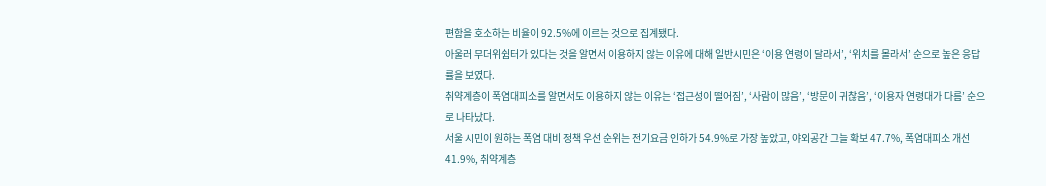편함을 호소하는 비율이 92.5%에 이르는 것으로 집계됐다.
아울러 무더위쉼터가 있다는 것을 알면서 이용하지 않는 이유에 대해 일반시민은 ‘이용 연령이 달라서’, ‘위치를 몰라서’ 순으로 높은 응답률을 보였다.
취약계층이 폭염대피소를 알면서도 이용하지 않는 이유는 ‘접근성이 떨어짐’, ‘사람이 많음’, ‘방문이 귀찮음’, ‘이용자 연령대가 다름’ 순으로 나타났다.
서울 시민이 원하는 폭염 대비 정책 우선 순위는 전기요금 인하가 54.9%로 가장 높았고, 야외공간 그늘 확보 47.7%, 폭염대피소 개선 41.9%, 취약계층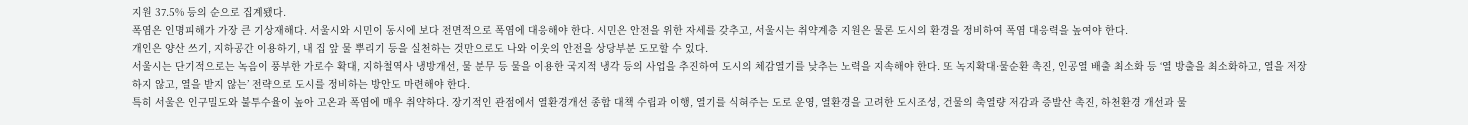지원 37.5% 등의 순으로 집계됐다.
폭염은 인명피해가 가장 큰 기상재해다. 서울시와 시민이 동시에 보다 전면적으로 폭염에 대응해야 한다. 시민은 안전을 위한 자세를 갖추고, 서울시는 취약계층 지원은 물론 도시의 환경을 정비하여 폭염 대응력을 높여야 한다.
개인은 양산 쓰기, 지하공간 이용하기, 내 집 앞 물 뿌리기 등을 실천하는 것만으로도 나와 이웃의 안전을 상당부분 도모할 수 있다.
서울시는 단기적으로는 녹음이 풍부한 가로수 확대, 지하철역사 냉방개선, 물 분무 등 물을 이용한 국지적 냉각 등의 사업을 추진하여 도시의 체감열기를 낮추는 노력을 지속해야 한다. 또 녹지확대·물순환 촉진, 인공열 배출 최소화 등 ‘열 방출을 최소화하고, 열을 저장하지 않고, 열을 받지 않는’ 전략으로 도시를 정비하는 방안도 마련해야 한다.
특히 서울은 인구밀도와 불투수율이 높아 고온과 폭염에 매우 취약하다. 장기적인 관점에서 열환경개선 종합 대책 수립과 이행, 열기를 식혀주는 도로 운영, 열환경을 고려한 도시조성, 건물의 축열량 저감과 증발산 촉진, 하천환경 개선과 물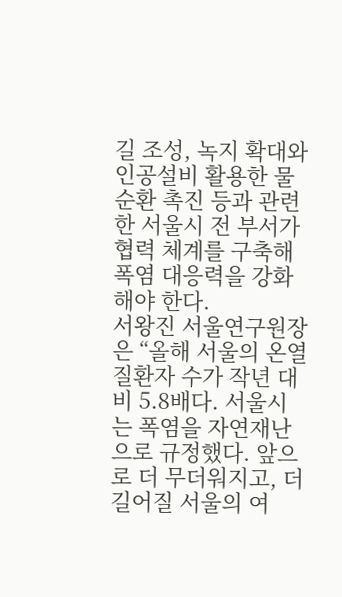길 조성, 녹지 확대와 인공설비 활용한 물순환 촉진 등과 관련한 서울시 전 부서가 협력 체계를 구축해 폭염 대응력을 강화해야 한다.
서왕진 서울연구원장은 “올해 서울의 온열질환자 수가 작년 대비 5.8배다. 서울시는 폭염을 자연재난으로 규정했다. 앞으로 더 무더워지고, 더 길어질 서울의 여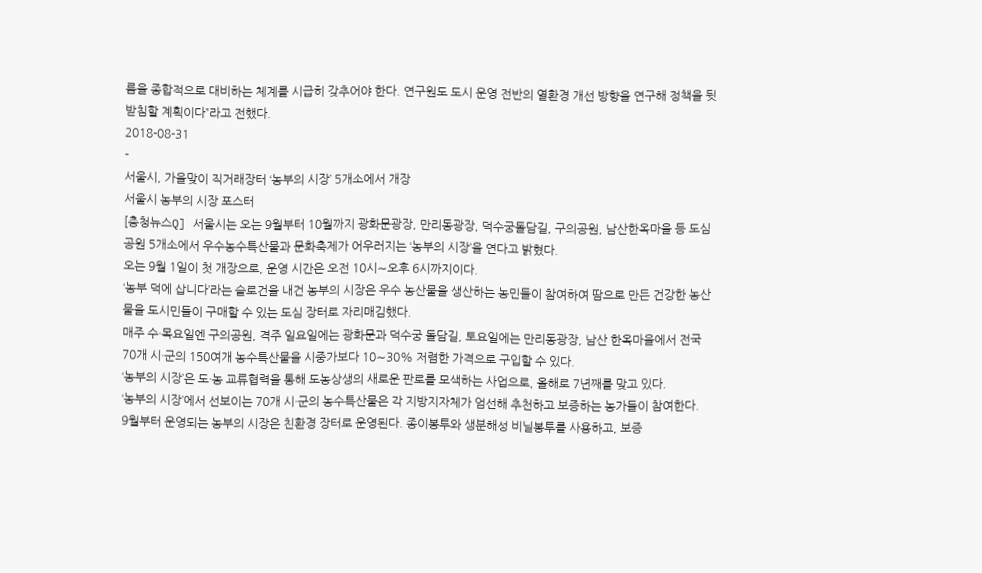름을 종합적으로 대비하는 체계를 시급히 갖추어야 한다. 연구원도 도시 운영 전반의 열환경 개선 방향을 연구해 정책을 뒷받침할 계획이다”라고 전했다.
2018-08-31
-
서울시, 가을맞이 직거래장터 ‘농부의 시장’ 5개소에서 개장
서울시 농부의 시장 포스터
[충청뉴스Q] 서울시는 오는 9월부터 10월까지 광화문광장, 만리동광장, 덕수궁돌담길, 구의공원, 남산한옥마을 등 도심공원 5개소에서 우수농수특산물과 문화축제가 어우러지는 ‘농부의 시장’을 연다고 밝혔다.
오는 9월 1일이 첫 개장으로, 운영 시간은 오전 10시∼오후 6시까지이다.
‘농부 덕에 삽니다’라는 슬로건을 내건 농부의 시장은 우수 농산물을 생산하는 농민들이 참여하여 땀으로 만든 건강한 농산물을 도시민들이 구매할 수 있는 도심 장터로 자리매김했다.
매주 수·목요일엔 구의공원, 격주 일요일에는 광화문과 덕수궁 돌담길, 토요일에는 만리동광장, 남산 한옥마을에서 전국 70개 시·군의 150여개 농수특산물을 시중가보다 10∼30% 저렴한 가격으로 구입할 수 있다.
‘농부의 시장’은 도·농 교류협력을 통해 도농상생의 새로운 판로를 모색하는 사업으로, 올해로 7년째를 맞고 있다.
‘농부의 시장’에서 선보이는 70개 시·군의 농수특산물은 각 지방지자체가 엄선해 추천하고 보증하는 농가들이 참여한다.
9월부터 운영되는 농부의 시장은 친환경 장터로 운영된다. 종이봉투와 생분해성 비닐봉투를 사용하고, 보증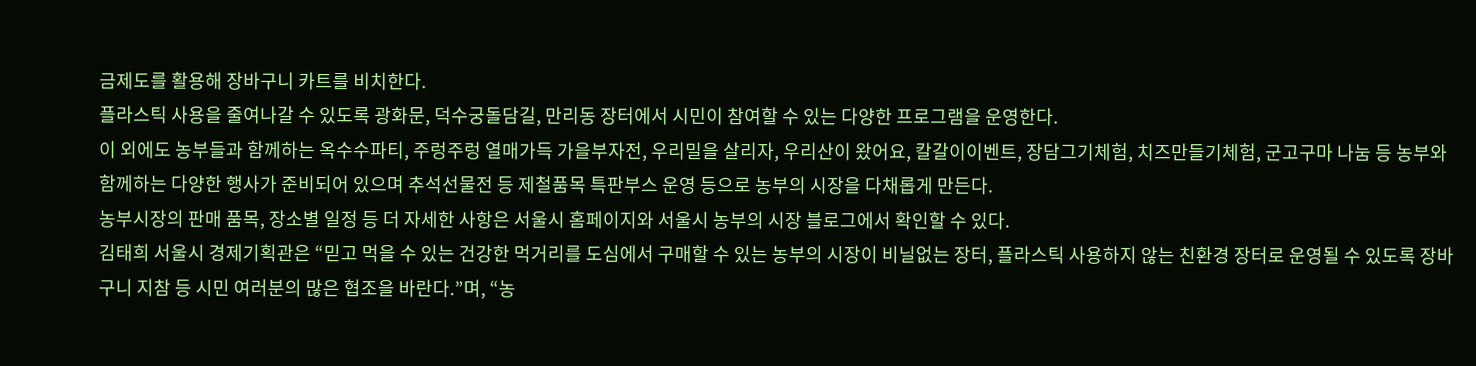금제도를 활용해 장바구니 카트를 비치한다.
플라스틱 사용을 줄여나갈 수 있도록 광화문, 덕수궁돌담길, 만리동 장터에서 시민이 참여할 수 있는 다양한 프로그램을 운영한다.
이 외에도 농부들과 함께하는 옥수수파티, 주렁주렁 열매가득 가을부자전, 우리밀을 살리자, 우리산이 왔어요, 칼갈이이벤트, 장담그기체험, 치즈만들기체험, 군고구마 나눔 등 농부와 함께하는 다양한 행사가 준비되어 있으며 추석선물전 등 제철품목 특판부스 운영 등으로 농부의 시장을 다채롭게 만든다.
농부시장의 판매 품목, 장소별 일정 등 더 자세한 사항은 서울시 홈페이지와 서울시 농부의 시장 블로그에서 확인할 수 있다.
김태희 서울시 경제기획관은 “믿고 먹을 수 있는 건강한 먹거리를 도심에서 구매할 수 있는 농부의 시장이 비닐없는 장터, 플라스틱 사용하지 않는 친환경 장터로 운영될 수 있도록 장바구니 지참 등 시민 여러분의 많은 협조을 바란다.”며, “농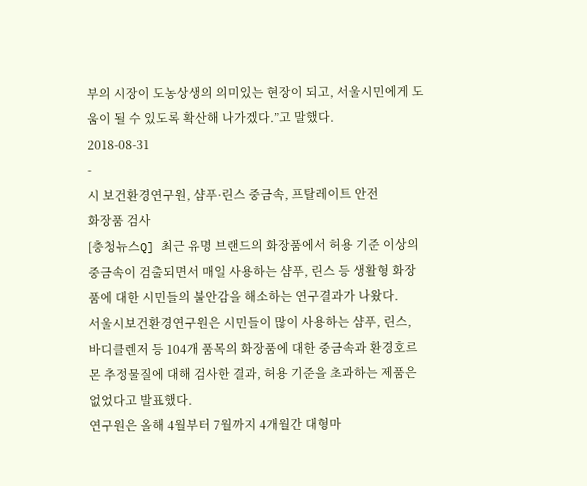부의 시장이 도농상생의 의미있는 현장이 되고, 서울시민에게 도움이 될 수 있도록 확산해 나가겠다.”고 말했다.
2018-08-31
-
시 보건환경연구원, 샴푸·린스 중금속, 프탈레이트 안전
화장품 검사
[충청뉴스Q] 최근 유명 브랜드의 화장품에서 허용 기준 이상의 중금속이 검출되면서 매일 사용하는 샴푸, 린스 등 생활형 화장품에 대한 시민들의 불안감을 해소하는 연구결과가 나왔다.
서울시보건환경연구원은 시민들이 많이 사용하는 샴푸, 린스, 바디클렌저 등 104개 품목의 화장품에 대한 중금속과 환경호르몬 추정물질에 대해 검사한 결과, 허용 기준을 초과하는 제품은 없었다고 발표했다.
연구원은 올해 4월부터 7월까지 4개월간 대형마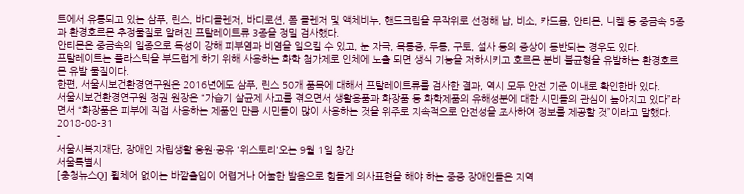트에서 유통되고 있는 삼푸, 린스, 바디클렌저, 바디로션, 폼 클렌저 및 액체비누, 핸드크림을 무작위로 선정해 납, 비소, 카드뮴, 안티몬, 니켈 등 중금속 5종과 환경호르몬 추정물질로 알려진 프탈레이트류 3종을 정밀 검사했다.
안티몬은 중금속의 일종으로 독성이 강해 피부염과 비염을 일으킬 수 있고, 눈 자극, 목통증, 두통, 구토, 설사 등의 증상이 동반되는 경우도 있다.
프탈레이트는 플라스틱을 부드럽게 하기 위해 사용하는 화학 첨가제로 인체에 노출 되면 생식 기능을 저하시키고 호르몬 분비 불균형을 유발하는 환경호르몬 유발 물질이다.
한편, 서울시보건환경연구원은 2016년에도 삼푸, 린스 50개 품목에 대해서 프탈레이트류를 검사한 결과, 역시 모두 안전 기준 이내로 확인한바 있다.
서울시보건환경연구원 정권 원장은 “가습기 살균제 사고를 겪으면서 생활용품과 화장품 등 화학제품의 유해성분에 대한 시민들의 관심이 높아지고 있다”라면서 “화장품은 피부에 직접 사용하는 제품인 만큼 시민들이 많이 사용하는 것을 위주로 지속적으로 안전성을 조사하여 정보를 제공할 것”이라고 말했다.
2018-08-31
-
서울시복지재단, 장애인 자립생활 응원·공유 '위스토리'오는 9월 1일 창간
서울특별시
[충청뉴스Q] 휠체어 없이는 바깥출입이 어렵거나 어눌한 발음으로 힘들게 의사표현을 해야 하는 중증 장애인들은 지역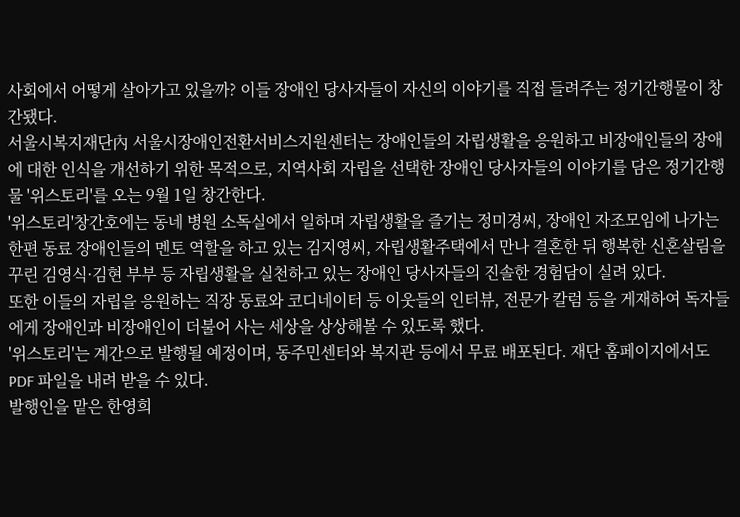사회에서 어떻게 살아가고 있을까? 이들 장애인 당사자들이 자신의 이야기를 직접 들려주는 정기간행물이 창간됐다.
서울시복지재단內 서울시장애인전환서비스지원센터는 장애인들의 자립생활을 응원하고 비장애인들의 장애에 대한 인식을 개선하기 위한 목적으로, 지역사회 자립을 선택한 장애인 당사자들의 이야기를 담은 정기간행물 '위스토리'를 오는 9월 1일 창간한다.
'위스토리'창간호에는 동네 병원 소독실에서 일하며 자립생활을 즐기는 정미경씨, 장애인 자조모임에 나가는 한편 동료 장애인들의 멘토 역할을 하고 있는 김지영씨, 자립생활주택에서 만나 결혼한 뒤 행복한 신혼살림을 꾸린 김영식·김현 부부 등 자립생활을 실천하고 있는 장애인 당사자들의 진솔한 경험담이 실려 있다.
또한 이들의 자립을 응원하는 직장 동료와 코디네이터 등 이웃들의 인터뷰, 전문가 칼럼 등을 게재하여 독자들에게 장애인과 비장애인이 더불어 사는 세상을 상상해볼 수 있도록 했다.
'위스토리'는 계간으로 발행될 예정이며, 동주민센터와 복지관 등에서 무료 배포된다. 재단 홈페이지에서도 PDF 파일을 내려 받을 수 있다.
발행인을 맡은 한영희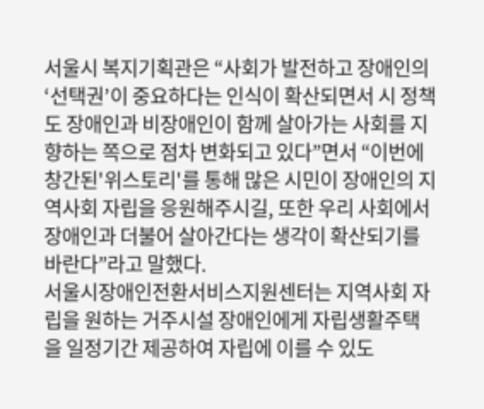서울시 복지기획관은 “사회가 발전하고 장애인의 ‘선택권’이 중요하다는 인식이 확산되면서 시 정책도 장애인과 비장애인이 함께 살아가는 사회를 지향하는 쪽으로 점차 변화되고 있다”면서 “이번에 창간된'위스토리'를 통해 많은 시민이 장애인의 지역사회 자립을 응원해주시길, 또한 우리 사회에서 장애인과 더불어 살아간다는 생각이 확산되기를 바란다”라고 말했다.
서울시장애인전환서비스지원센터는 지역사회 자립을 원하는 거주시설 장애인에게 자립생활주택을 일정기간 제공하여 자립에 이를 수 있도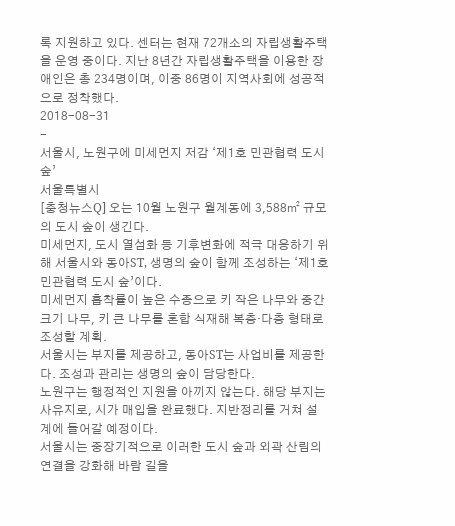록 지원하고 있다. 센터는 현재 72개소의 자립생활주택을 운영 중이다. 지난 8년간 자립생활주택을 이용한 장애인은 총 234명이며, 이중 86명이 지역사회에 성공적으로 정착했다.
2018-08-31
-
서울시, 노원구에 미세먼지 저감 ‘제1호 민관협력 도시 숲’
서울특별시
[충청뉴스Q] 오는 10월 노원구 월계동에 3,588㎡ 규모의 도시 숲이 생긴다.
미세먼지, 도시 열섬화 등 기후변화에 적극 대응하기 위해 서울시와 동아ST, 생명의 숲이 함께 조성하는 ‘제1호 민관협력 도시 숲’이다.
미세먼지 흡착률이 높은 수종으로 키 작은 나무와 중간 크기 나무, 키 큰 나무를 혼합 식재해 복층·다층 형태로 조성할 계획.
서울시는 부지를 제공하고, 동아ST는 사업비를 제공한다. 조성과 관리는 생명의 숲이 담당한다.
노원구는 행정적인 지원을 아끼지 않는다. 해당 부지는 사유지로, 시가 매입을 완료했다. 지반정리를 거쳐 설계에 들어갈 예정이다.
서울시는 중장기적으로 이러한 도시 숲과 외곽 산림의 연결을 강화해 바람 길을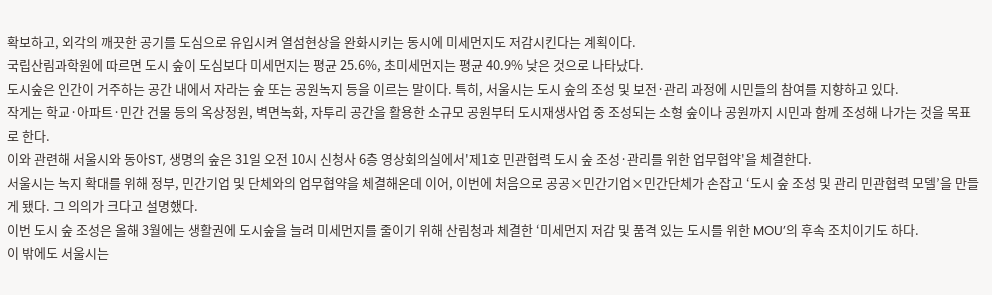확보하고, 외각의 깨끗한 공기를 도심으로 유입시켜 열섬현상을 완화시키는 동시에 미세먼지도 저감시킨다는 계획이다.
국립산림과학원에 따르면 도시 숲이 도심보다 미세먼지는 평균 25.6%, 초미세먼지는 평균 40.9% 낮은 것으로 나타났다.
도시숲은 인간이 거주하는 공간 내에서 자라는 숲 또는 공원녹지 등을 이르는 말이다. 특히, 서울시는 도시 숲의 조성 및 보전·관리 과정에 시민들의 참여를 지향하고 있다.
작게는 학교·아파트·민간 건물 등의 옥상정원, 벽면녹화, 자투리 공간을 활용한 소규모 공원부터 도시재생사업 중 조성되는 소형 숲이나 공원까지 시민과 함께 조성해 나가는 것을 목표로 한다.
이와 관련해 서울시와 동아ST, 생명의 숲은 31일 오전 10시 신청사 6층 영상회의실에서'제1호 민관협력 도시 숲 조성·관리를 위한 업무협약'을 체결한다.
서울시는 녹지 확대를 위해 정부, 민간기업 및 단체와의 업무협약을 체결해온데 이어, 이번에 처음으로 공공×민간기업×민간단체가 손잡고 ‘도시 숲 조성 및 관리 민관협력 모델’을 만들게 됐다. 그 의의가 크다고 설명했다.
이번 도시 숲 조성은 올해 3월에는 생활권에 도시숲을 늘려 미세먼지를 줄이기 위해 산림청과 체결한 ‘미세먼지 저감 및 품격 있는 도시를 위한 MOU’의 후속 조치이기도 하다.
이 밖에도 서울시는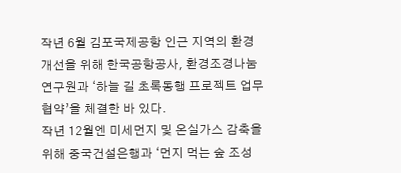작년 6월 김포국제공항 인근 지역의 환경 개선을 위해 한국공항공사, 환경조경나눔연구원과 ‘하늘 길 초록동행 프로젝트 업무협약’을 체결한 바 있다.
작년 12월엔 미세먼지 및 온실가스 감축을 위해 중국건설은행과 ‘먼지 먹는 숲 조성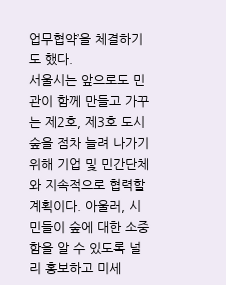업무협약’을 체결하기도 했다.
서울시는 앞으로도 민관이 함께 만들고 가꾸는 제2호, 제3호 도시 숲을 점차 늘려 나가기 위해 기업 및 민간단체와 지속적으로 협력할 계획이다. 아울러, 시민들이 숲에 대한 소중함을 알 수 있도록 널리 홍보하고 미세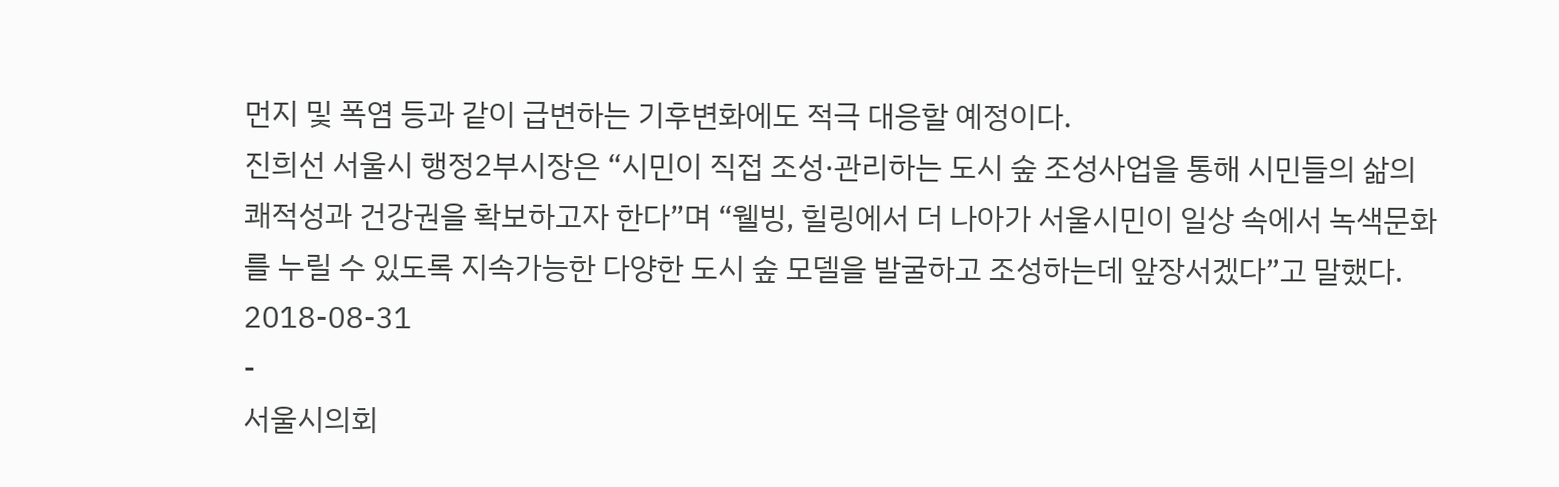먼지 및 폭염 등과 같이 급변하는 기후변화에도 적극 대응할 예정이다.
진희선 서울시 행정2부시장은 “시민이 직접 조성·관리하는 도시 숲 조성사업을 통해 시민들의 삶의 쾌적성과 건강권을 확보하고자 한다”며 “웰빙, 힐링에서 더 나아가 서울시민이 일상 속에서 녹색문화를 누릴 수 있도록 지속가능한 다양한 도시 숲 모델을 발굴하고 조성하는데 앞장서겠다”고 말했다.
2018-08-31
-
서울시의회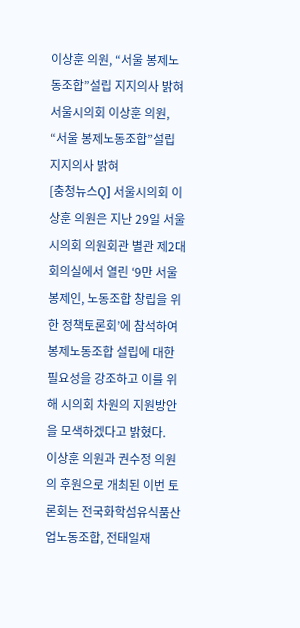이상훈 의원, “서울 봉제노동조합”설립 지지의사 밝혀
서울시의회 이상훈 의원, “서울 봉제노동조합”설립 지지의사 밝혀
[충청뉴스Q] 서울시의회 이상훈 의원은 지난 29일 서울시의회 의원회관 별관 제2대회의실에서 열린 ‘9만 서울 봉제인, 노동조합 창립을 위한 정책토론회’에 참석하여 봉제노동조합 설립에 대한 필요성을 강조하고 이를 위해 시의회 차원의 지원방안을 모색하겠다고 밝혔다.
이상훈 의원과 권수정 의원의 후원으로 개최된 이번 토론회는 전국화학섬유식품산업노동조합, 전태일재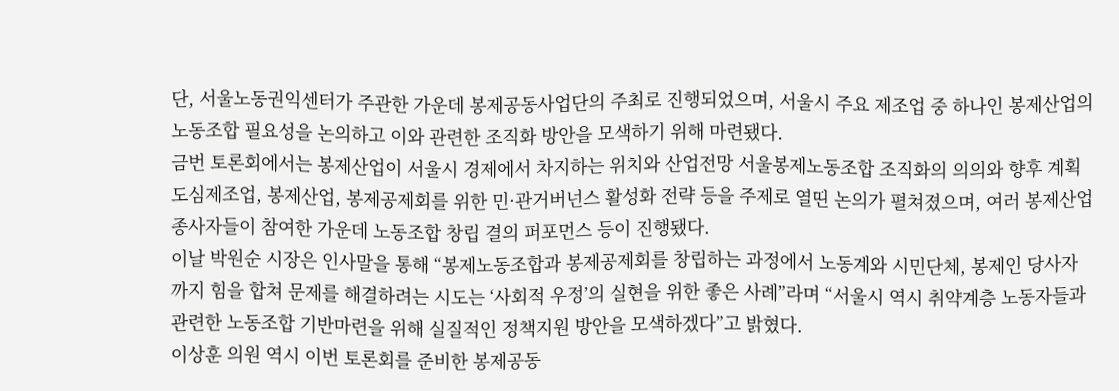단, 서울노동권익센터가 주관한 가운데 봉제공동사업단의 주최로 진행되었으며, 서울시 주요 제조업 중 하나인 봉제산업의 노동조합 필요성을 논의하고 이와 관련한 조직화 방안을 모색하기 위해 마련됐다.
금번 토론회에서는 봉제산업이 서울시 경제에서 차지하는 위치와 산업전망 서울봉제노동조합 조직화의 의의와 향후 계획 도심제조업, 봉제산업, 봉제공제회를 위한 민·관거버넌스 활성화 전략 등을 주제로 열띤 논의가 펼쳐졌으며, 여러 봉제산업 종사자들이 참여한 가운데 노동조합 창립 결의 퍼포먼스 등이 진행됐다.
이날 박원순 시장은 인사말을 통해 “봉제노동조합과 봉제공제회를 창립하는 과정에서 노동계와 시민단체, 봉제인 당사자까지 힘을 합쳐 문제를 해결하려는 시도는 ‘사회적 우정’의 실현을 위한 좋은 사례”라며 “서울시 역시 취약계층 노동자들과 관련한 노동조합 기반마련을 위해 실질적인 정책지원 방안을 모색하겠다”고 밝혔다.
이상훈 의원 역시 이번 토론회를 준비한 봉제공동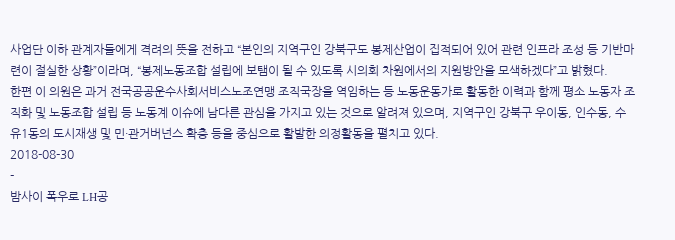사업단 이하 관계자들에게 격려의 뜻을 전하고 “본인의 지역구인 강북구도 봉제산업이 집적되어 있어 관련 인프라 조성 등 기반마련이 절실한 상황”이라며, “봉제노동조합 설립에 보탬이 될 수 있도록 시의회 차원에서의 지원방안을 모색하겠다”고 밝혔다.
한편 이 의원은 과거 전국공공운수사회서비스노조연맹 조직국장을 역임하는 등 노동운동가로 활동한 이력과 함께 평소 노동자 조직화 및 노동조합 설립 등 노동계 이슈에 남다른 관심을 가지고 있는 것으로 알려져 있으며, 지역구인 강북구 우이동, 인수동, 수유1동의 도시재생 및 민·관거버넌스 확충 등을 중심으로 활발한 의정활동을 펼치고 있다.
2018-08-30
-
밤사이 폭우로 LH공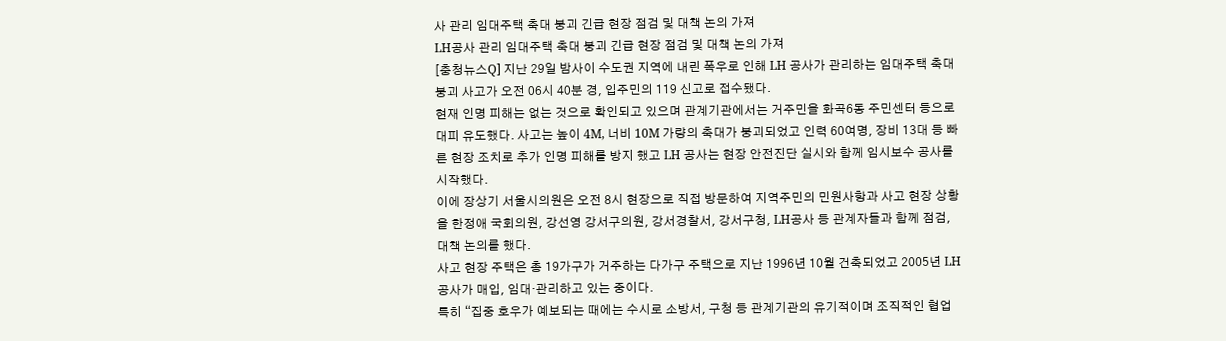사 관리 임대주택 축대 붕괴 긴급 현장 점검 및 대책 논의 가져
LH공사 관리 임대주택 축대 붕괴 긴급 현장 점검 및 대책 논의 가져
[충청뉴스Q] 지난 29일 밤사이 수도권 지역에 내린 폭우로 인해 LH 공사가 관리하는 임대주택 축대붕괴 사고가 오전 06시 40분 경, 입주민의 119 신고로 접수됐다.
현재 인명 피해는 없는 것으로 확인되고 있으며 관계기관에서는 거주민을 화곡6동 주민센터 등으로 대피 유도했다. 사고는 높이 4M, 너비 10M 가량의 축대가 붕괴되었고 인력 60여명, 장비 13대 등 빠른 현장 조치로 추가 인명 피해를 방지 했고 LH 공사는 현장 안전진단 실시와 함께 임시보수 공사를 시작했다.
이에 장상기 서울시의원은 오전 8시 현장으로 직접 방문하여 지역주민의 민원사항과 사고 현장 상황을 한정애 국회의원, 강선영 강서구의원, 강서경찰서, 강서구청, LH공사 등 관계자들과 함께 점검, 대책 논의를 했다.
사고 현장 주택은 총 19가구가 거주하는 다가구 주택으로 지난 1996년 10월 건축되었고 2005년 LH공사가 매입, 임대·관리하고 있는 중이다.
특히 “집중 호우가 예보되는 때에는 수시로 소방서, 구청 등 관계기관의 유기적이며 조직적인 협업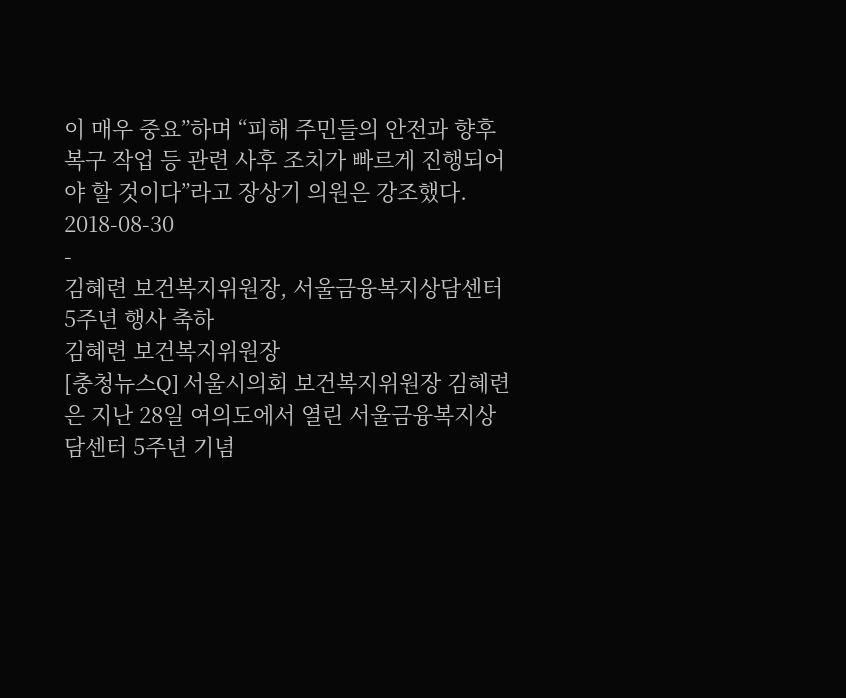이 매우 중요”하며 “피해 주민들의 안전과 향후 복구 작업 등 관련 사후 조치가 빠르게 진행되어야 할 것이다”라고 장상기 의원은 강조했다.
2018-08-30
-
김혜련 보건복지위원장, 서울금융복지상담센터 5주년 행사 축하
김혜련 보건복지위원장
[충청뉴스Q] 서울시의회 보건복지위원장 김혜련은 지난 28일 여의도에서 열린 서울금융복지상담센터 5주년 기념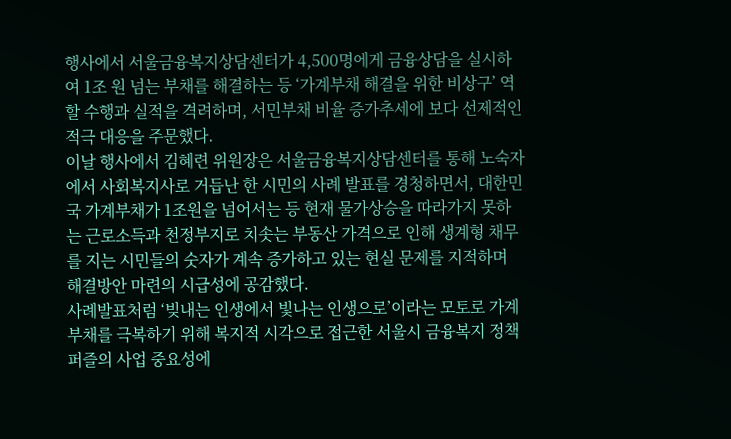행사에서 서울금융복지상담센터가 4,500명에게 금융상담을 실시하여 1조 원 넘는 부채를 해결하는 등 ‘가계부채 해결을 위한 비상구’ 역할 수행과 실적을 격려하며, 서민부채 비율 증가추세에 보다 선제적인 적극 대응을 주문했다.
이날 행사에서 김혜련 위원장은 서울금융복지상담센터를 통해 노숙자에서 사회복지사로 거듭난 한 시민의 사례 발표를 경청하면서, 대한민국 가계부채가 1조원을 넘어서는 등 현재 물가상승을 따라가지 못하는 근로소득과 천정부지로 치솟는 부동산 가격으로 인해 생계형 채무를 지는 시민들의 숫자가 계속 증가하고 있는 현실 문제를 지적하며 해결방안 마련의 시급성에 공감했다.
사례발표처럼 ‘빚내는 인생에서 빛나는 인생으로’이라는 모토로 가계부채를 극복하기 위해 복지적 시각으로 접근한 서울시 금융복지 정책 퍼즐의 사업 중요성에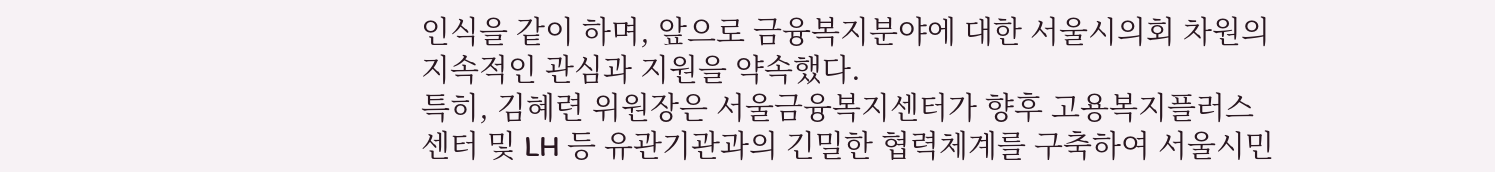인식을 같이 하며, 앞으로 금융복지분야에 대한 서울시의회 차원의 지속적인 관심과 지원을 약속했다.
특히, 김혜련 위원장은 서울금융복지센터가 향후 고용복지플러스센터 및 LH 등 유관기관과의 긴밀한 협력체계를 구축하여 서울시민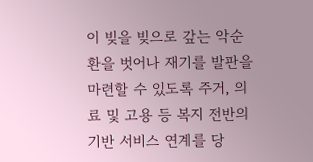이 빚을 빚으로 갚는 악순환을 벗어나 재기를 발판을 마련할 수 있도록 주거, 의료 및 고용 등 복지 전반의 기반 서비스 연계를 당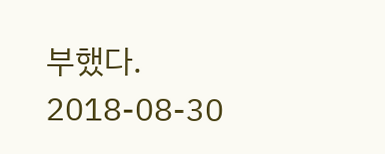부했다.
2018-08-30